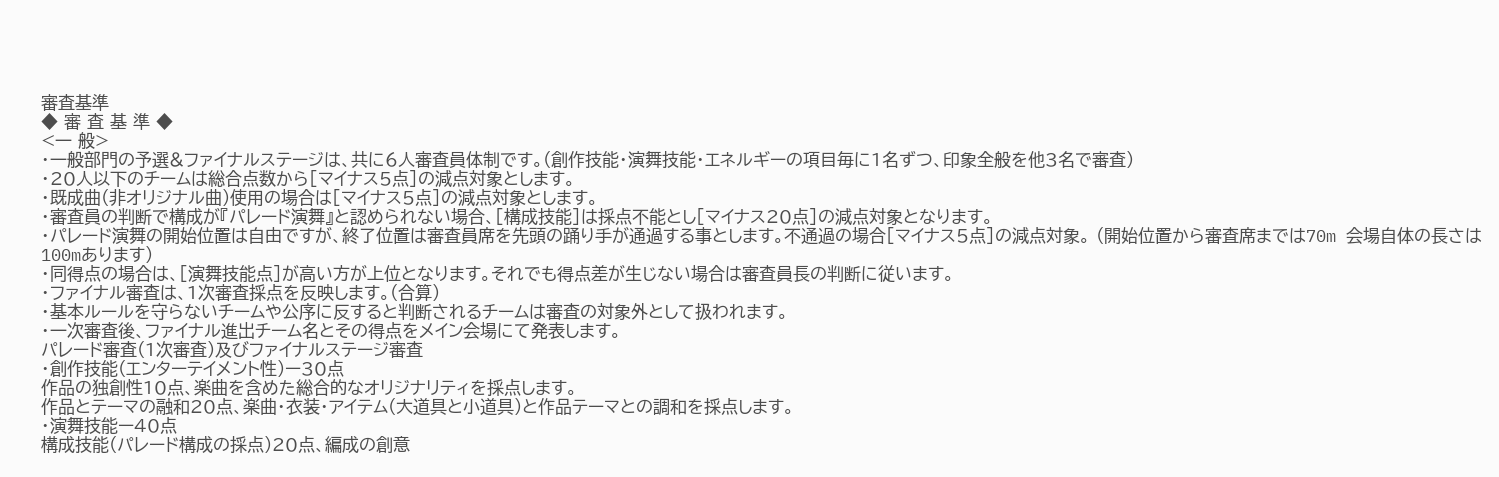審査基準
◆ 審 査 基 準 ◆
<一 般>
・一般部門の予選&ファイナルステージは、共に6人審査員体制です。(創作技能・演舞技能・エネルギーの項目毎に1名ずつ、印象全般を他3名で審査)
・20人以下のチームは総合点数から[マイナス5点]の減点対象とします。
・既成曲(非オリジナル曲)使用の場合は[マイナス5点]の減点対象とします。
・審査員の判断で構成が『パレード演舞』と認められない場合、[構成技能]は採点不能とし[マイナス20点]の減点対象となります。
・パレード演舞の開始位置は自由ですが、終了位置は審査員席を先頭の踊り手が通過する事とします。不通過の場合[マイナス5点]の減点対象。 (開始位置から審査席までは70m 会場自体の長さは100mあります)
・同得点の場合は、[演舞技能点]が高い方が上位となります。それでも得点差が生じない場合は審査員長の判断に従います。
・ファイナル審査は、1次審査採点を反映します。(合算)
・基本ルールを守らないチームや公序に反すると判断されるチームは審査の対象外として扱われます。
・一次審査後、ファイナル進出チーム名とその得点をメイン会場にて発表します。
パレード審査(1次審査)及びファイナルステージ審査
・創作技能(エンターテイメント性)ー30点
作品の独創性10点、楽曲を含めた総合的なオリジナリティを採点します。
作品とテーマの融和20点、楽曲・衣装・アイテム(大道具と小道具)と作品テーマとの調和を採点します。
・演舞技能ー40点
構成技能(パレード構成の採点)20点、編成の創意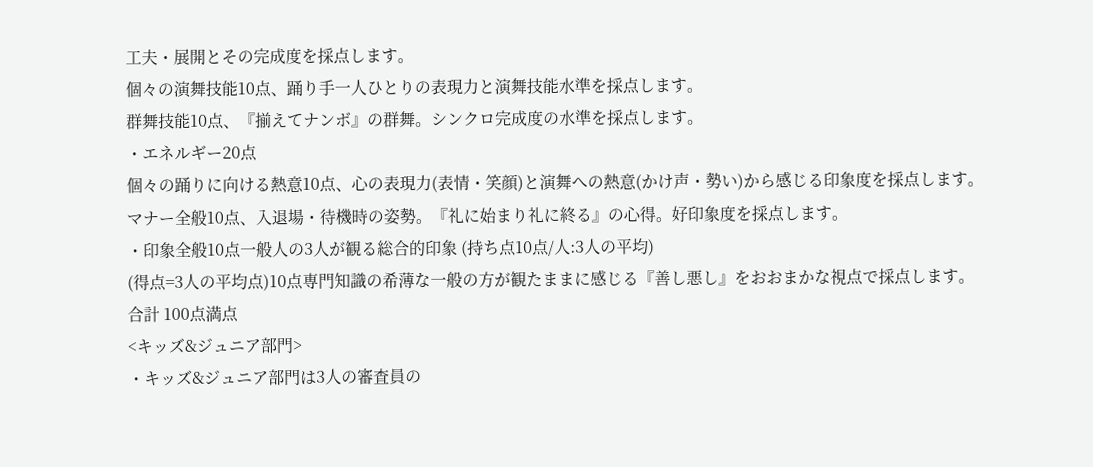工夫・展開とその完成度を採点します。
個々の演舞技能10点、踊り手一人ひとりの表現力と演舞技能水準を採点します。
群舞技能10点、『揃えてナンボ』の群舞。シンクロ完成度の水準を採点します。
・エネルギー20点
個々の踊りに向ける熱意10点、心の表現力(表情・笑顔)と演舞への熱意(かけ声・勢い)から感じる印象度を採点します。
マナー全般10点、入退場・待機時の姿勢。『礼に始まり礼に終る』の心得。好印象度を採点します。
・印象全般10点一般人の3人が観る総合的印象 (持ち点10点/人:3人の平均)
(得点=3人の平均点)10点専門知識の希薄な一般の方が観たままに感じる『善し悪し』をおおまかな視点で採点します。
合計 100点満点
<キッズ&ジュニア部門>
・キッズ&ジュニア部門は3人の審査員の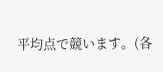平均点で競います。(各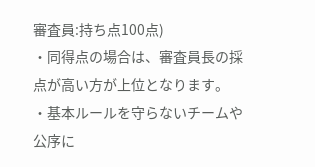審査員:持ち点100点)
・同得点の場合は、審査員長の採点が高い方が上位となります。
・基本ルールを守らないチームや公序に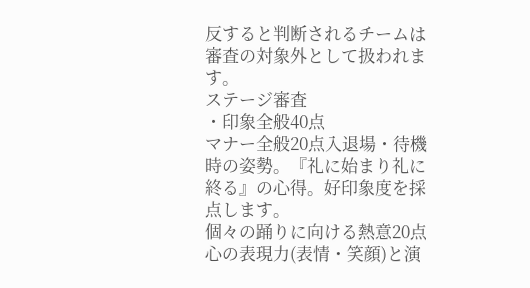反すると判断されるチームは審査の対象外として扱われます。
ステージ審査
・印象全般40点
マナー全般20点入退場・待機時の姿勢。『礼に始まり礼に終る』の心得。好印象度を採点します。
個々の踊りに向ける熱意20点心の表現力(表情・笑顔)と演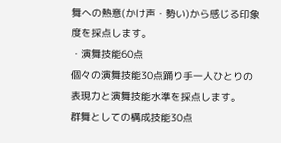舞への熱意(かけ声・勢い)から感じる印象度を採点します。
・演舞技能60点
個々の演舞技能30点踊り手一人ひとりの表現力と演舞技能水準を採点します。
群舞としての構成技能30点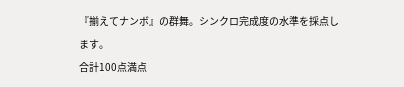『揃えてナンボ』の群舞。シンクロ完成度の水準を採点します。
合計100点満点